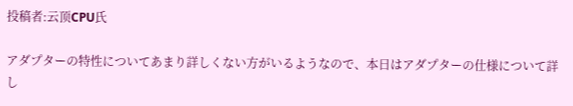投稿者:云顶CPU氏

アダプターの特性についてあまり詳しくない方がいるようなので、本日はアダプターの仕様について詳し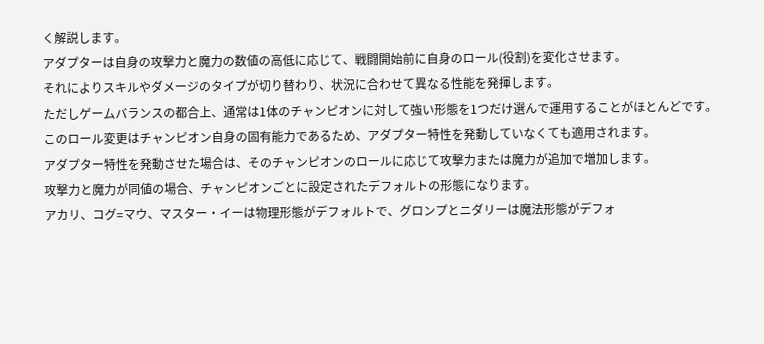く解説します。
アダプターは自身の攻撃力と魔力の数値の高低に応じて、戦闘開始前に自身のロール(役割)を変化させます。
それによりスキルやダメージのタイプが切り替わり、状況に合わせて異なる性能を発揮します。
ただしゲームバランスの都合上、通常は1体のチャンピオンに対して強い形態を1つだけ選んで運用することがほとんどです。
このロール変更はチャンピオン自身の固有能力であるため、アダプター特性を発動していなくても適用されます。
アダプター特性を発動させた場合は、そのチャンピオンのロールに応じて攻撃力または魔力が追加で増加します。
攻撃力と魔力が同値の場合、チャンピオンごとに設定されたデフォルトの形態になります。
アカリ、コグ=マウ、マスター・イーは物理形態がデフォルトで、グロンプとニダリーは魔法形態がデフォ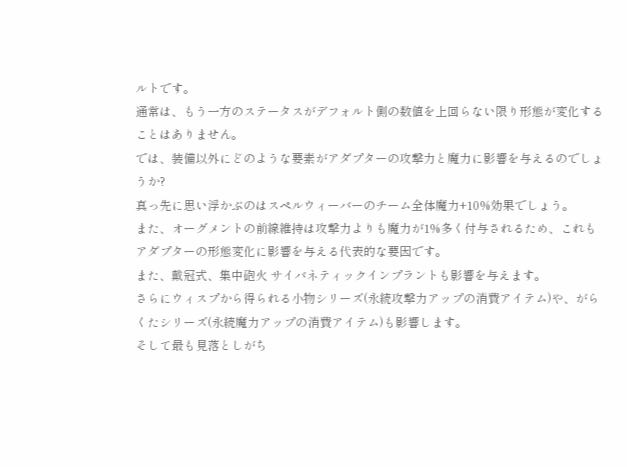ルトです。
通常は、もう一方のステータスがデフォルト側の数値を上回らない限り形態が変化することはありません。
では、装備以外にどのような要素がアダプターの攻撃力と魔力に影響を与えるのでしょうか?
真っ先に思い浮かぶのはスペルウィーバーのチーム全体魔力+10%効果でしょう。
また、オーグメントの前線維持は攻撃力よりも魔力が1%多く付与されるため、これもアダプターの形態変化に影響を与える代表的な要因です。
また、戴冠式、集中砲火 サイバネティックインプラントも影響を与えます。
さらにウィスプから得られる小物シリーズ(永続攻撃力アップの消費アイテム)や、がらくたシリーズ(永続魔力アップの消費アイテム)も影響します。
そして最も見落としがち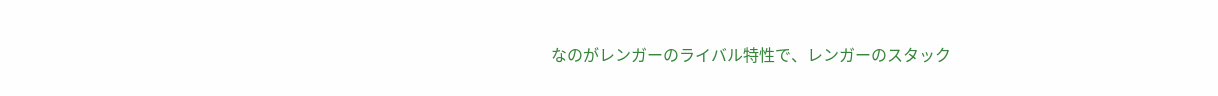なのがレンガーのライバル特性で、レンガーのスタック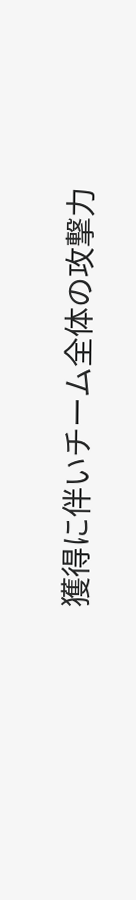獲得に伴いチーム全体の攻撃力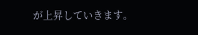が上昇していきます。